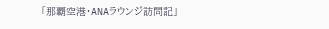「那覇空港・ANAラウンジ訪問記」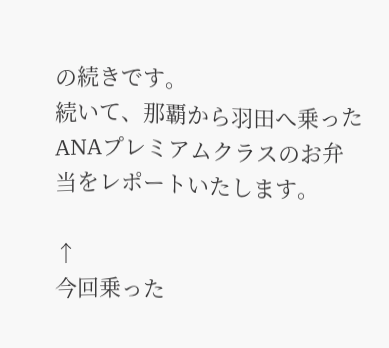の続きです。
続いて、那覇から羽田へ乗ったANAプレミアムクラスのお弁当をレポートいたします。

↑
今回乗った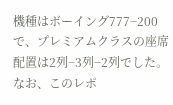機種はボーイング777−200で、プレミアムクラスの座席配置は2列−3列−2列でした。
なお、このレポ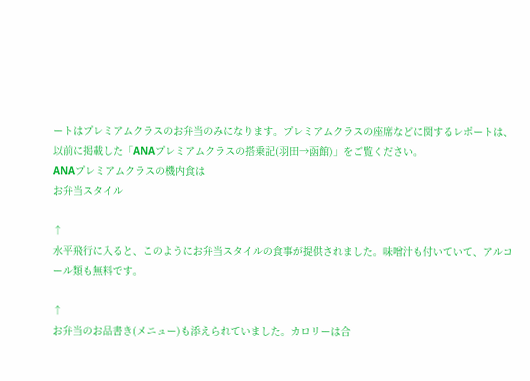ートはプレミアムクラスのお弁当のみになります。プレミアムクラスの座席などに関するレポートは、以前に掲載した「ANAプレミアムクラスの搭乗記(羽田→函館)」をご覧ください。
ANAプレミアムクラスの機内食は
お弁当スタイル

↑
水平飛行に入ると、このようにお弁当スタイルの食事が提供されました。味噌汁も付いていて、アルコール類も無料です。

↑
お弁当のお品書き(メニュー)も添えられていました。カロリーは合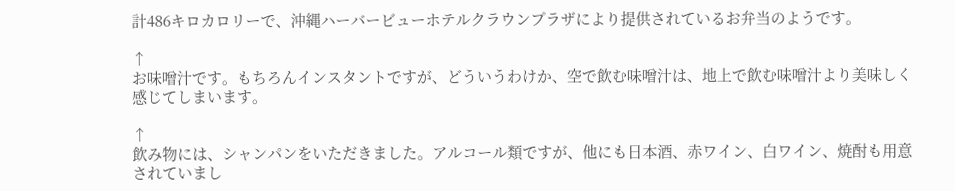計486キロカロリーで、沖縄ハーバービューホテルクラウンプラザにより提供されているお弁当のようです。

↑
お味噌汁です。もちろんインスタントですが、どういうわけか、空で飲む味噌汁は、地上で飲む味噌汁より美味しく感じてしまいます。

↑
飲み物には、シャンパンをいただきました。アルコール類ですが、他にも日本酒、赤ワイン、白ワイン、焼酎も用意されていまし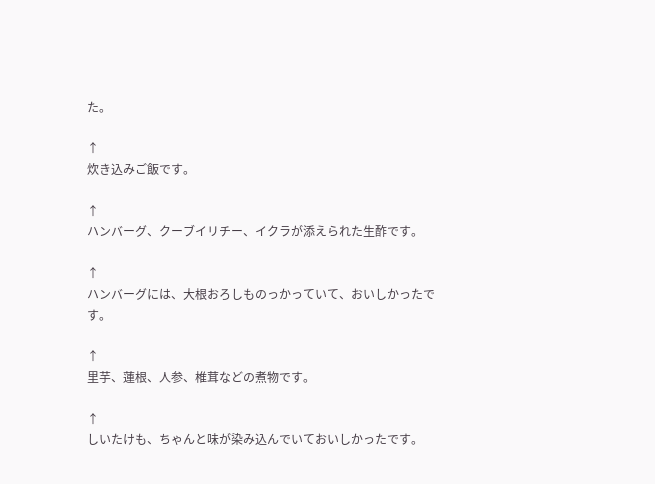た。

↑
炊き込みご飯です。

↑
ハンバーグ、クーブイリチー、イクラが添えられた生酢です。

↑
ハンバーグには、大根おろしものっかっていて、おいしかったです。

↑
里芋、蓮根、人参、椎茸などの煮物です。

↑
しいたけも、ちゃんと味が染み込んでいておいしかったです。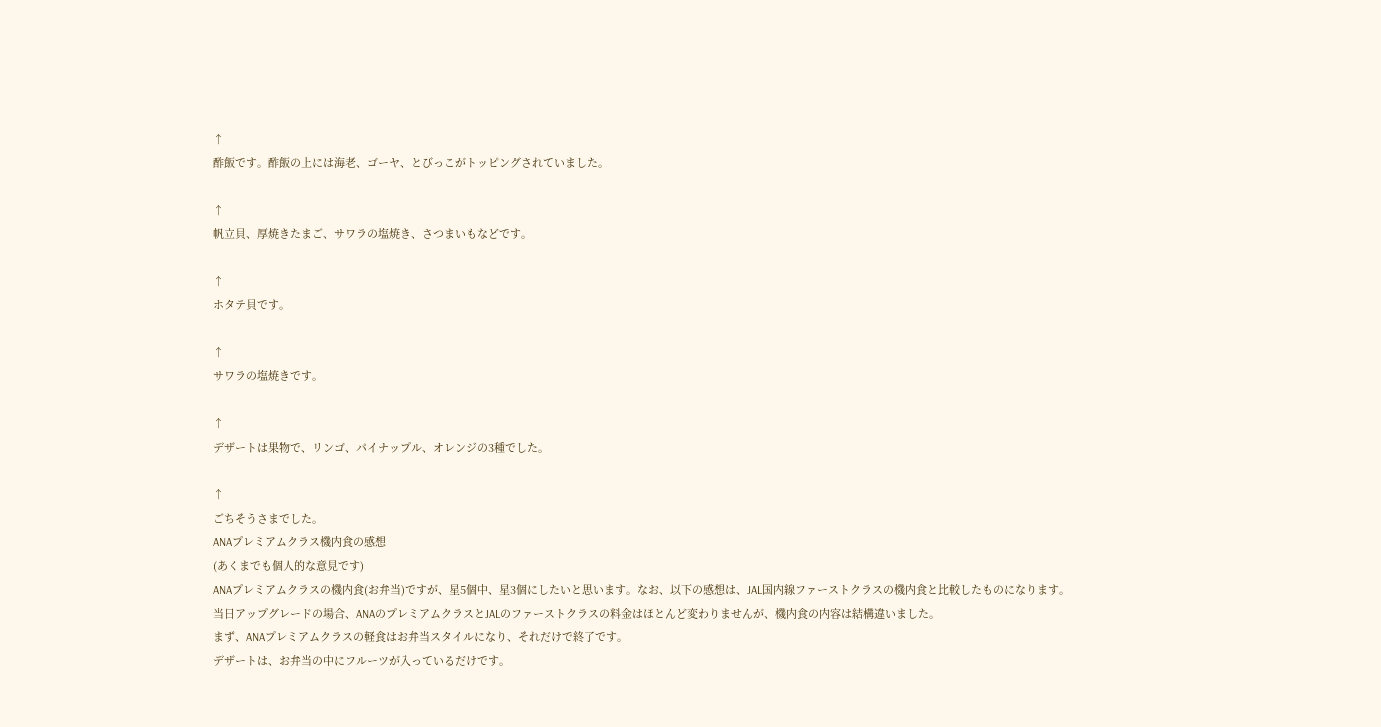↑
酢飯です。酢飯の上には海老、ゴーヤ、とびっこがトッピングされていました。

↑
帆立貝、厚焼きたまご、サワラの塩焼き、さつまいもなどです。

↑
ホタテ貝です。

↑
サワラの塩焼きです。

↑
デザートは果物で、リンゴ、パイナップル、オレンジの3種でした。

↑
ごちそうさまでした。
ANAプレミアムクラス機内食の感想
(あくまでも個人的な意見です)
ANAプレミアムクラスの機内食(お弁当)ですが、星5個中、星3個にしたいと思います。なお、以下の感想は、JAL国内線ファーストクラスの機内食と比較したものになります。
当日アップグレードの場合、ANAのプレミアムクラスとJALのファーストクラスの料金はほとんど変わりませんが、機内食の内容は結構違いました。
まず、ANAプレミアムクラスの軽食はお弁当スタイルになり、それだけで終了です。
デザートは、お弁当の中にフルーツが入っているだけです。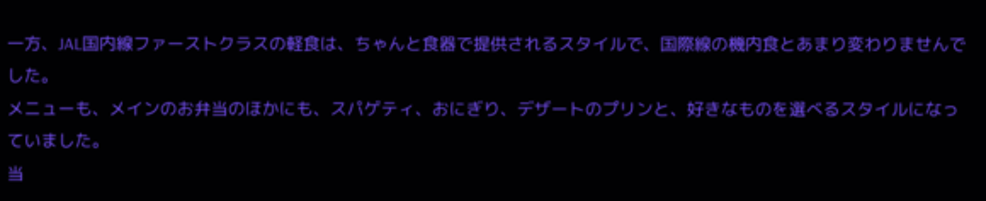一方、JAL国内線ファーストクラスの軽食は、ちゃんと食器で提供されるスタイルで、国際線の機内食とあまり変わりませんでした。
メニューも、メインのお弁当のほかにも、スパゲティ、おにぎり、デザートのプリンと、好きなものを選べるスタイルになっていました。
当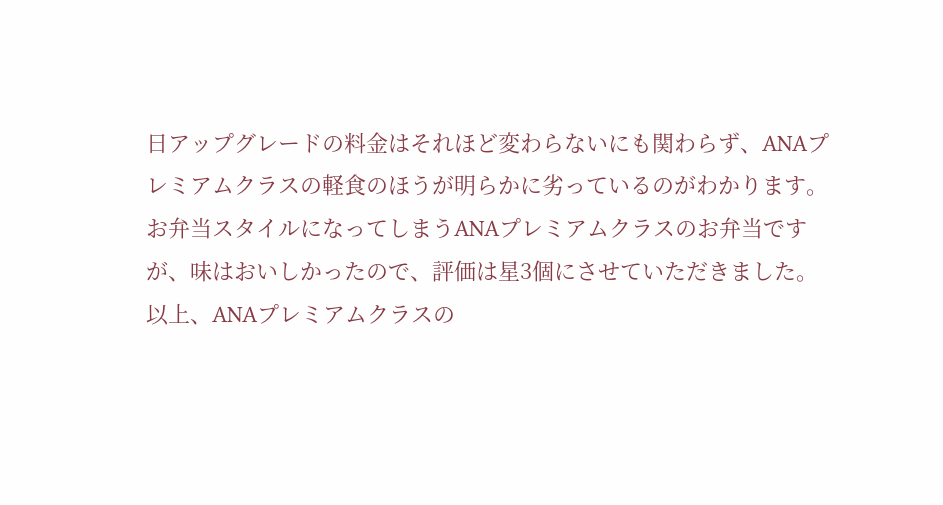日アップグレードの料金はそれほど変わらないにも関わらず、ANAプレミアムクラスの軽食のほうが明らかに劣っているのがわかります。
お弁当スタイルになってしまうANAプレミアムクラスのお弁当ですが、味はおいしかったので、評価は星3個にさせていただきました。
以上、ANAプレミアムクラスの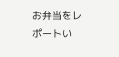お弁当をレポートい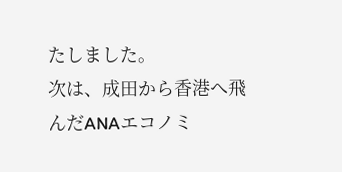たしました。
次は、成田から香港へ飛んだANAエコノミ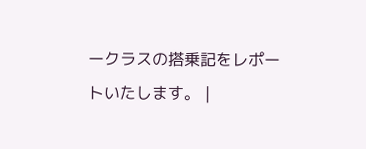ークラスの搭乗記をレポートいたします。 |